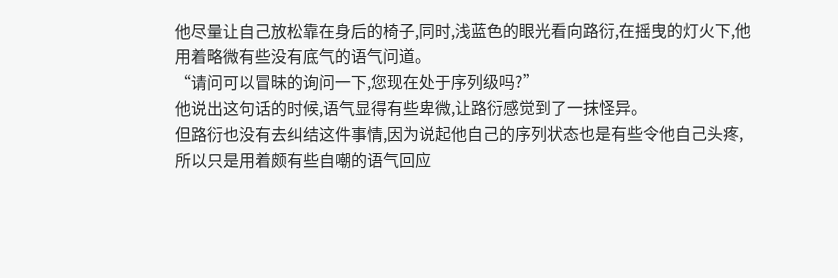他尽量让自己放松靠在身后的椅子,同时,浅蓝色的眼光看向路衍,在摇曳的灯火下,他用着略微有些没有底气的语气问道。
“请问可以冒昧的询问一下,您现在处于序列级吗?”
他说出这句话的时候,语气显得有些卑微,让路衍感觉到了一抹怪异。
但路衍也没有去纠结这件事情,因为说起他自己的序列状态也是有些令他自己头疼,所以只是用着颇有些自嘲的语气回应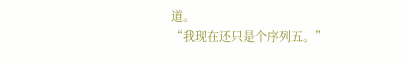道。
“我现在还只是个序列五。”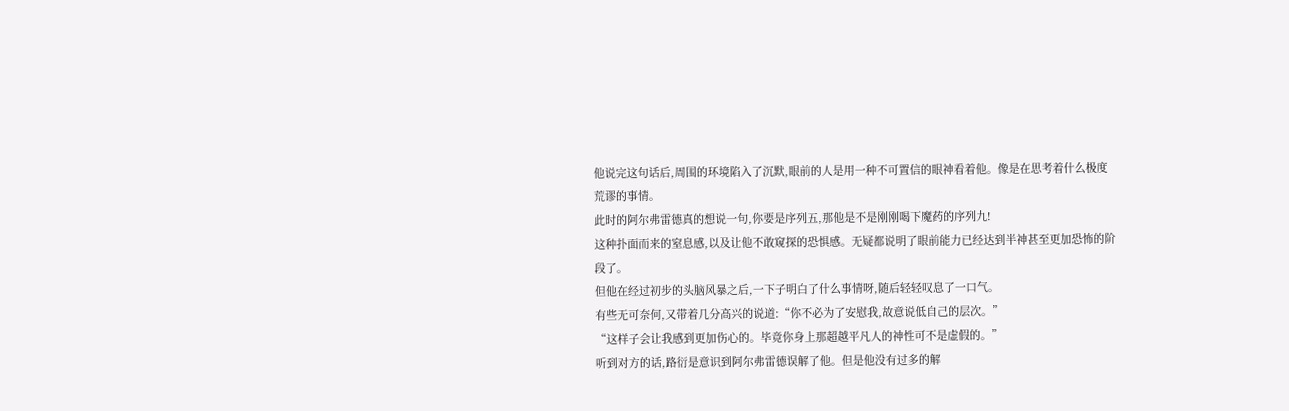他说完这句话后,周围的环境陷入了沉默,眼前的人是用一种不可置信的眼神看着他。像是在思考着什么极度荒谬的事情。
此时的阿尔弗雷德真的想说一句,你要是序列五,那他是不是刚刚喝下魔药的序列九!
这种扑面而来的窒息感,以及让他不敢窥探的恐惧感。无疑都说明了眼前能力已经达到半神甚至更加恐怖的阶段了。
但他在经过初步的头脑风暴之后,一下子明白了什么事情呀,随后轻轻叹息了一口气。
有些无可奈何,又带着几分高兴的说道:“你不必为了安慰我,故意说低自己的层次。”
“这样子会让我感到更加伤心的。毕竟你身上那超越平凡人的神性可不是虚假的。”
听到对方的话,路衍是意识到阿尔弗雷德误解了他。但是他没有过多的解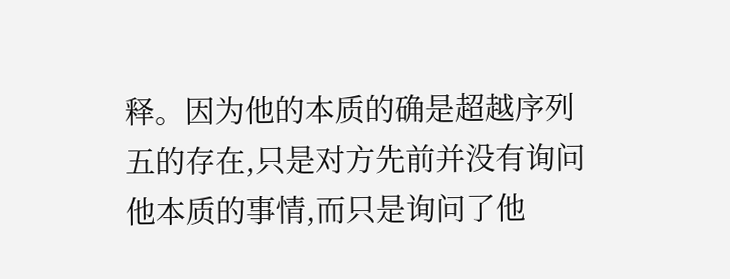释。因为他的本质的确是超越序列五的存在,只是对方先前并没有询问他本质的事情,而只是询问了他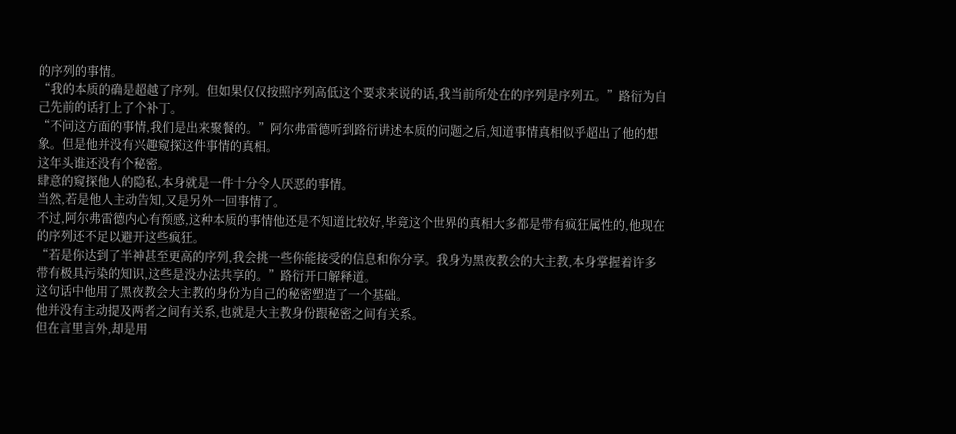的序列的事情。
“我的本质的确是超越了序列。但如果仅仅按照序列高低这个要求来说的话,我当前所处在的序列是序列五。”路衍为自己先前的话打上了个补丁。
“不问这方面的事情,我们是出来聚餐的。”阿尔弗雷德听到路衍讲述本质的问题之后,知道事情真相似乎超出了他的想象。但是他并没有兴趣窥探这件事情的真相。
这年头谁还没有个秘密。
肆意的窥探他人的隐私,本身就是一件十分令人厌恶的事情。
当然,若是他人主动告知,又是另外一回事情了。
不过,阿尔弗雷德内心有预感,这种本质的事情他还是不知道比较好,毕竟这个世界的真相大多都是带有疯狂属性的,他现在的序列还不足以避开这些疯狂。
“若是你达到了半神甚至更高的序列,我会挑一些你能接受的信息和你分享。我身为黑夜教会的大主教,本身掌握着许多带有极具污染的知识,这些是没办法共享的。”路衍开口解释道。
这句话中他用了黑夜教会大主教的身份为自己的秘密塑造了一个基础。
他并没有主动提及两者之间有关系,也就是大主教身份跟秘密之间有关系。
但在言里言外,却是用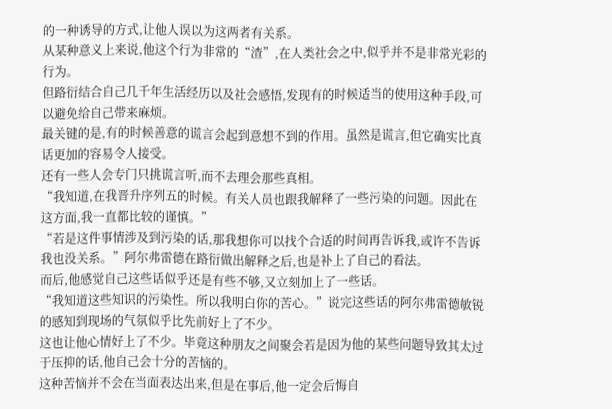的一种诱导的方式,让他人误以为这两者有关系。
从某种意义上来说,他这个行为非常的“渣”,在人类社会之中,似乎并不是非常光彩的行为。
但路衍结合自己几千年生活经历以及社会感悟,发现有的时候适当的使用这种手段,可以避免给自己带来麻烦。
最关键的是,有的时候善意的谎言会起到意想不到的作用。虽然是谎言,但它确实比真话更加的容易令人接受。
还有一些人会专门只挑谎言听,而不去理会那些真相。
“我知道,在我晋升序列五的时候。有关人员也跟我解释了一些污染的问题。因此在这方面,我一直都比较的谨慎。”
“若是这件事情涉及到污染的话,那我想你可以找个合适的时间再告诉我,或许不告诉我也没关系。”阿尔弗雷德在路衍做出解释之后,也是补上了自己的看法。
而后,他感觉自己这些话似乎还是有些不够,又立刻加上了一些话。
“我知道这些知识的污染性。所以我明白你的苦心。”说完这些话的阿尔弗雷德敏锐的感知到现场的气氛似乎比先前好上了不少。
这也让他心情好上了不少。毕竟这种朋友之间聚会若是因为他的某些问题导致其太过于压抑的话,他自己会十分的苦恼的。
这种苦恼并不会在当面表达出来,但是在事后,他一定会后悔自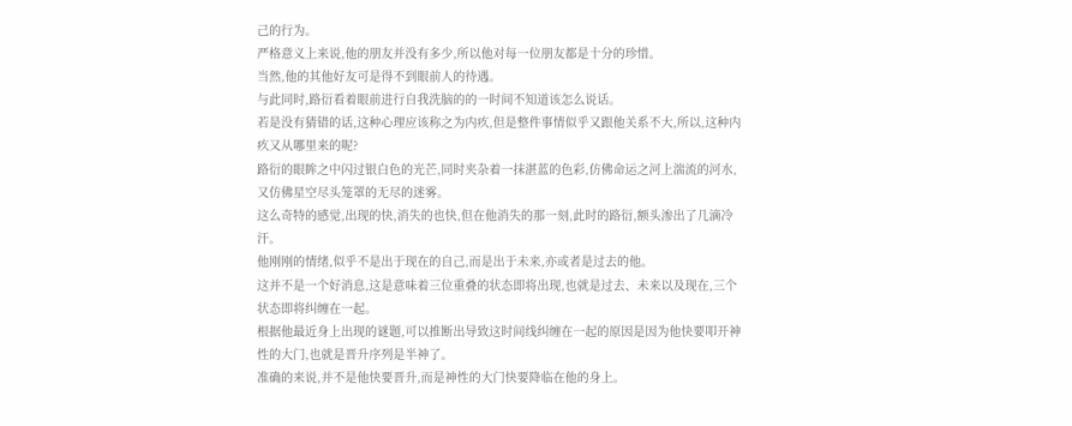己的行为。
严格意义上来说,他的朋友并没有多少,所以他对每一位朋友都是十分的珍惜。
当然,他的其他好友可是得不到眼前人的待遇。
与此同时,路衍看着眼前进行自我洗脑的的一时间不知道该怎么说话。
若是没有猜错的话,这种心理应该称之为内疚,但是整件事情似乎又跟他关系不大,所以,这种内疚又从哪里来的呢?
路衍的眼眸之中闪过银白色的光芒,同时夹杂着一抹湛蓝的色彩,仿佛命运之河上湍流的河水,又仿佛星空尽头笼罩的无尽的迷雾。
这么奇特的感觉,出现的快,消失的也快,但在他消失的那一刻,此时的路衍,额头渗出了几滴冷汗。
他刚刚的情绪,似乎不是出于现在的自己,而是出于未来,亦或者是过去的他。
这并不是一个好消息,这是意味着三位重叠的状态即将出现,也就是过去、未来以及现在,三个状态即将纠缠在一起。
根据他最近身上出现的谜题,可以推断出导致这时间线纠缠在一起的原因是因为他快要叩开神性的大门,也就是晋升序列是半神了。
准确的来说,并不是他快要晋升,而是神性的大门快要降临在他的身上。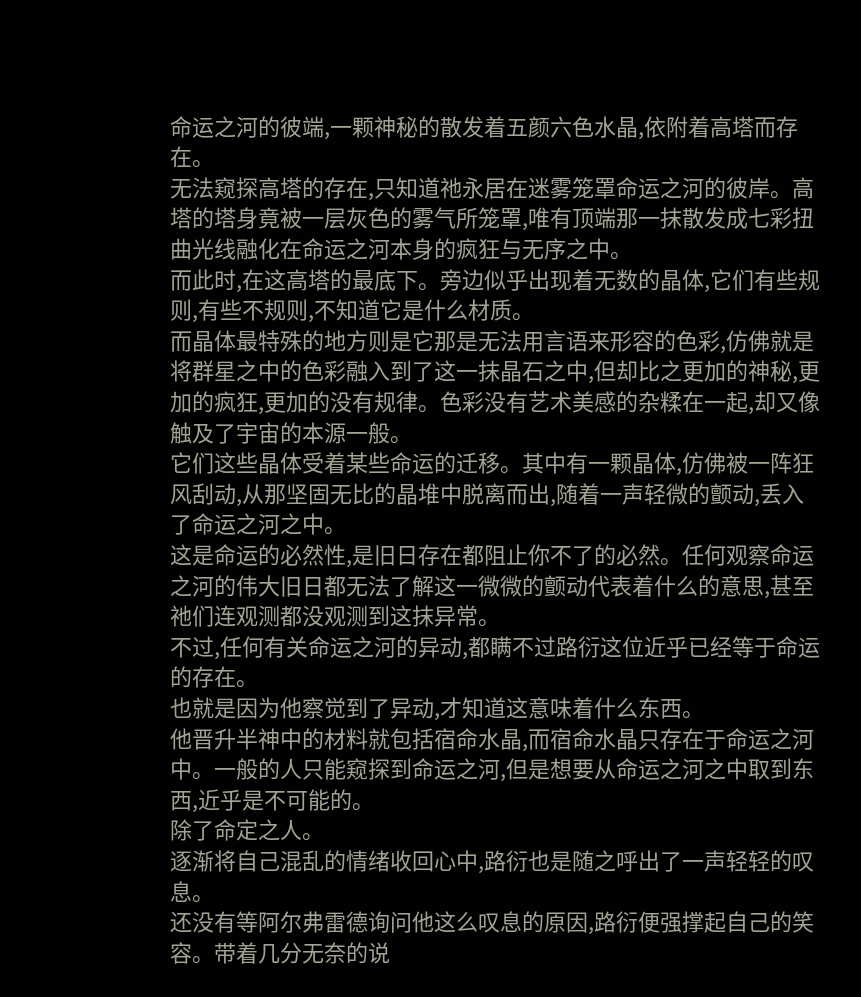命运之河的彼端,一颗神秘的散发着五颜六色水晶,依附着高塔而存在。
无法窥探高塔的存在,只知道祂永居在迷雾笼罩命运之河的彼岸。高塔的塔身竟被一层灰色的雾气所笼罩,唯有顶端那一抹散发成七彩扭曲光线融化在命运之河本身的疯狂与无序之中。
而此时,在这高塔的最底下。旁边似乎出现着无数的晶体,它们有些规则,有些不规则,不知道它是什么材质。
而晶体最特殊的地方则是它那是无法用言语来形容的色彩,仿佛就是将群星之中的色彩融入到了这一抹晶石之中,但却比之更加的神秘,更加的疯狂,更加的没有规律。色彩没有艺术美感的杂糅在一起,却又像触及了宇宙的本源一般。
它们这些晶体受着某些命运的迁移。其中有一颗晶体,仿佛被一阵狂风刮动,从那坚固无比的晶堆中脱离而出,随着一声轻微的颤动,丢入了命运之河之中。
这是命运的必然性,是旧日存在都阻止你不了的必然。任何观察命运之河的伟大旧日都无法了解这一微微的颤动代表着什么的意思,甚至祂们连观测都没观测到这抹异常。
不过,任何有关命运之河的异动,都瞒不过路衍这位近乎已经等于命运的存在。
也就是因为他察觉到了异动,才知道这意味着什么东西。
他晋升半神中的材料就包括宿命水晶,而宿命水晶只存在于命运之河中。一般的人只能窥探到命运之河,但是想要从命运之河之中取到东西,近乎是不可能的。
除了命定之人。
逐渐将自己混乱的情绪收回心中,路衍也是随之呼出了一声轻轻的叹息。
还没有等阿尔弗雷德询问他这么叹息的原因,路衍便强撑起自己的笑容。带着几分无奈的说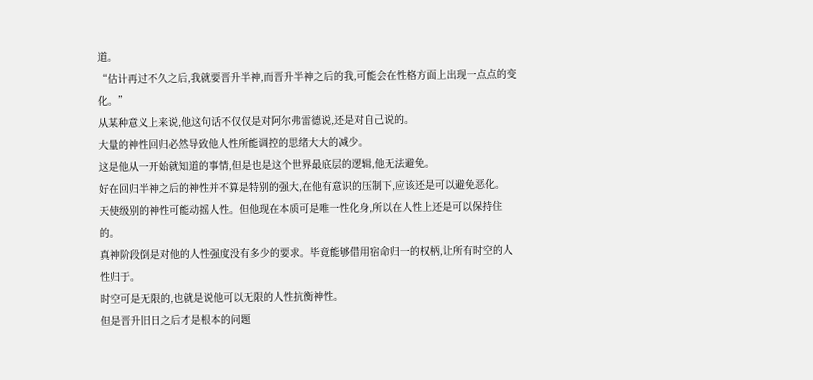道。
“估计再过不久之后,我就要晋升半神,而晋升半神之后的我,可能会在性格方面上出现一点点的变化。”
从某种意义上来说,他这句话不仅仅是对阿尔弗雷德说,还是对自己说的。
大量的神性回归必然导致他人性所能调控的思绪大大的减少。
这是他从一开始就知道的事情,但是也是这个世界最底层的逻辑,他无法避免。
好在回归半神之后的神性并不算是特别的强大,在他有意识的压制下,应该还是可以避免恶化。
天使级别的神性可能动摇人性。但他现在本质可是唯一性化身,所以在人性上还是可以保持住的。
真神阶段倒是对他的人性强度没有多少的要求。毕竟能够借用宿命归一的权柄,让所有时空的人性归于。
时空可是无限的,也就是说他可以无限的人性抗衡神性。
但是晋升旧日之后才是根本的问题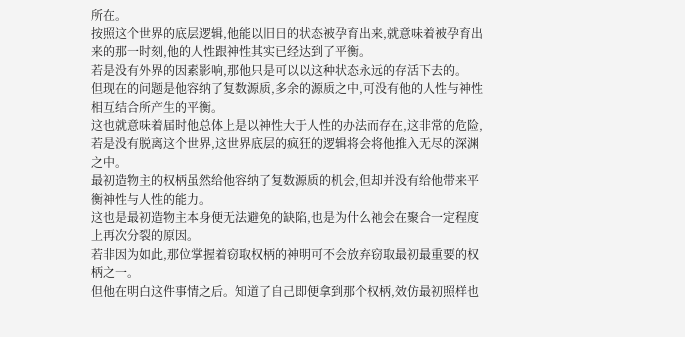所在。
按照这个世界的底层逻辑,他能以旧日的状态被孕育出来,就意味着被孕育出来的那一时刻,他的人性跟神性其实已经达到了平衡。
若是没有外界的因素影响,那他只是可以以这种状态永远的存活下去的。
但现在的问题是他容纳了复数源质,多余的源质之中,可没有他的人性与神性相互结合所产生的平衡。
这也就意味着届时他总体上是以神性大于人性的办法而存在,这非常的危险,若是没有脱离这个世界,这世界底层的疯狂的逻辑将会将他推入无尽的深渊之中。
最初造物主的权柄虽然给他容纳了复数源质的机会,但却并没有给他带来平衡神性与人性的能力。
这也是最初造物主本身便无法避免的缺陷,也是为什么祂会在聚合一定程度上再次分裂的原因。
若非因为如此,那位掌握着窃取权柄的神明可不会放弃窃取最初最重要的权柄之一。
但他在明白这件事情之后。知道了自己即便拿到那个权柄,效仿最初照样也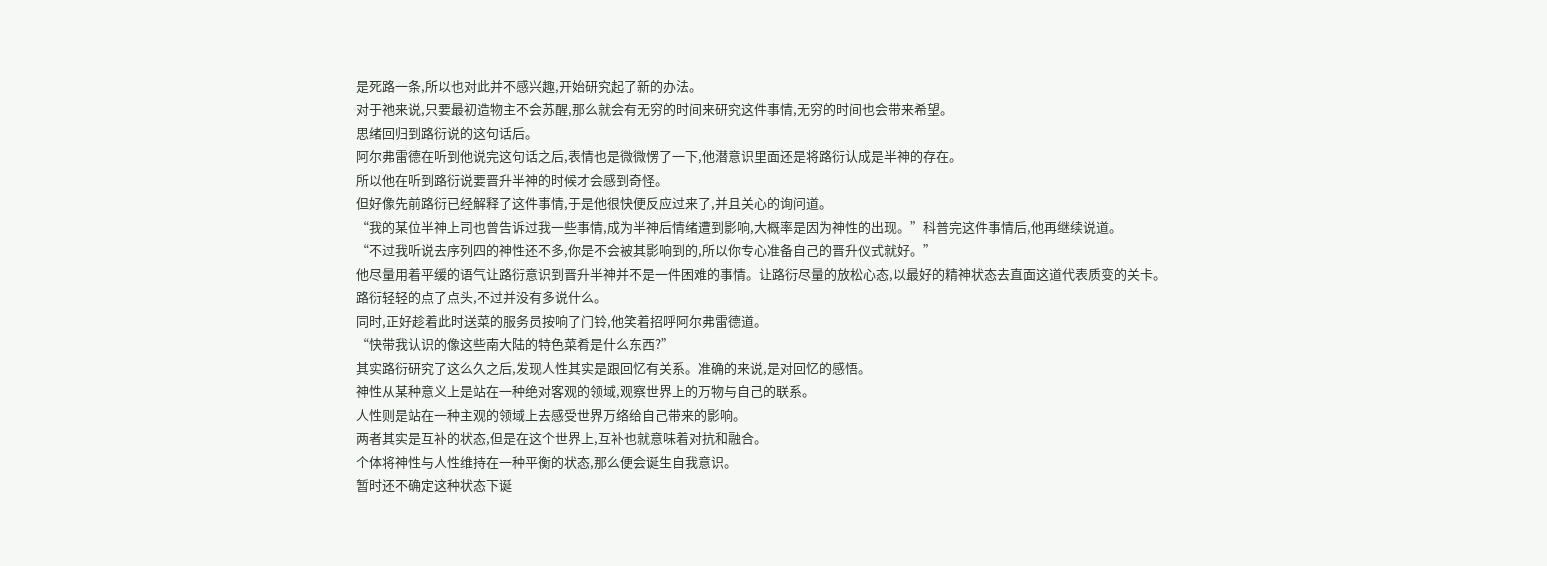是死路一条,所以也对此并不感兴趣,开始研究起了新的办法。
对于祂来说,只要最初造物主不会苏醒,那么就会有无穷的时间来研究这件事情,无穷的时间也会带来希望。
思绪回归到路衍说的这句话后。
阿尔弗雷德在听到他说完这句话之后,表情也是微微愣了一下,他潜意识里面还是将路衍认成是半神的存在。
所以他在听到路衍说要晋升半神的时候才会感到奇怪。
但好像先前路衍已经解释了这件事情,于是他很快便反应过来了,并且关心的询问道。
“我的某位半神上司也曾告诉过我一些事情,成为半神后情绪遭到影响,大概率是因为神性的出现。”科普完这件事情后,他再继续说道。
“不过我听说去序列四的神性还不多,你是不会被其影响到的,所以你专心准备自己的晋升仪式就好。”
他尽量用着平缓的语气让路衍意识到晋升半神并不是一件困难的事情。让路衍尽量的放松心态,以最好的精神状态去直面这道代表质变的关卡。
路衍轻轻的点了点头,不过并没有多说什么。
同时,正好趁着此时送菜的服务员按响了门铃,他笑着招呼阿尔弗雷德道。
“快带我认识的像这些南大陆的特色菜肴是什么东西?”
其实路衍研究了这么久之后,发现人性其实是跟回忆有关系。准确的来说,是对回忆的感悟。
神性从某种意义上是站在一种绝对客观的领域,观察世界上的万物与自己的联系。
人性则是站在一种主观的领域上去感受世界万络给自己带来的影响。
两者其实是互补的状态,但是在这个世界上,互补也就意味着对抗和融合。
个体将神性与人性维持在一种平衡的状态,那么便会诞生自我意识。
暂时还不确定这种状态下诞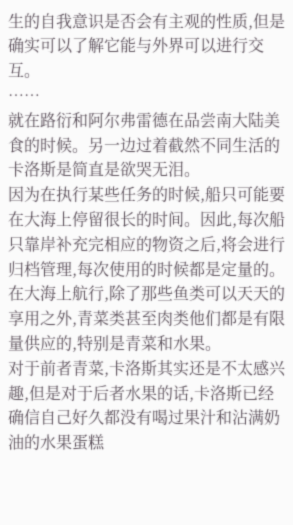生的自我意识是否会有主观的性质,但是确实可以了解它能与外界可以进行交互。
……
就在路衍和阿尔弗雷德在品尝南大陆美食的时候。另一边过着截然不同生活的卡洛斯是简直是欲哭无泪。
因为在执行某些任务的时候,船只可能要在大海上停留很长的时间。因此,每次船只靠岸补充完相应的物资之后,将会进行归档管理,每次使用的时候都是定量的。
在大海上航行,除了那些鱼类可以天天的享用之外,青菜类甚至肉类他们都是有限量供应的,特别是青菜和水果。
对于前者青菜,卡洛斯其实还是不太感兴趣,但是对于后者水果的话,卡洛斯已经确信自己好久都没有喝过果汁和沾满奶油的水果蛋糕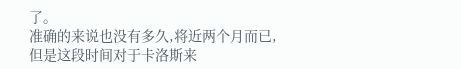了。
准确的来说也没有多久,将近两个月而已,但是这段时间对于卡洛斯来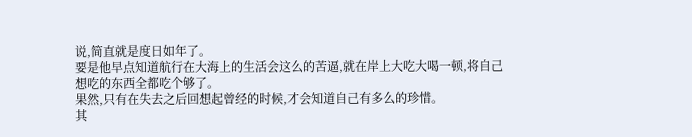说,简直就是度日如年了。
要是他早点知道航行在大海上的生活会这么的苦逼,就在岸上大吃大喝一顿,将自己想吃的东西全都吃个够了。
果然,只有在失去之后回想起曾经的时候,才会知道自己有多么的珍惜。
其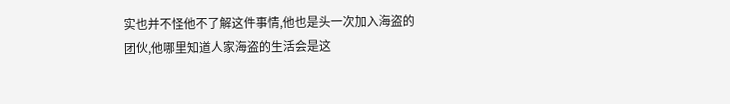实也并不怪他不了解这件事情,他也是头一次加入海盗的团伙,他哪里知道人家海盗的生活会是这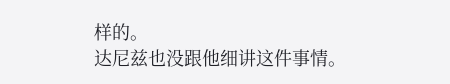样的。
达尼兹也没跟他细讲这件事情。